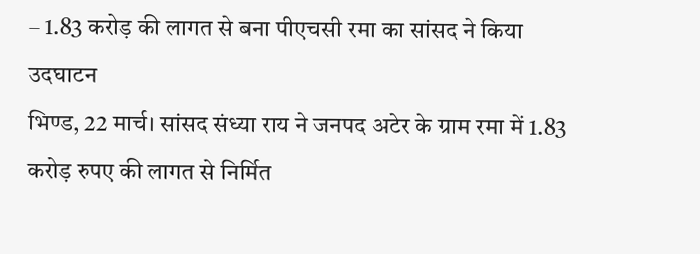– 1.83 करोड़ की लागत से बना पीएचसी रमा का सांसद ने किया उदघाटन
भिण्ड, 22 मार्च। सांसद संध्या राय ने जनपद अटेर के ग्राम रमा में 1.83 करोड़ रुपए की लागत से निर्मित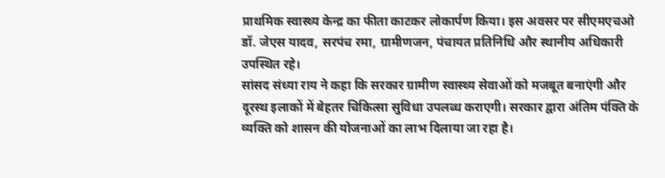प्राथमिक स्वास्थ्य केन्द्र का फीता काटकर लोकार्पण किया। इस अवसर पर सीएमएचओ डॉ. जेएस यादव, सरपंच रमा, ग्रामीणजन, पंचायत प्रतिनिधि और स्थानीय अधिकारी उपस्थित रहे।
सांसद संध्या राय ने कहा कि सरकार ग्रामीण स्वास्थ्य सेवाओं को मजबूत बनाएंगी और दूरस्थ इलाकों में बेहतर चिकित्सा सुविधा उपलब्ध कराएगी। सरकार द्वारा अंतिम पंक्ति के व्यक्ति को शासन की योजनाओं का लाभ दिलाया जा रहा है।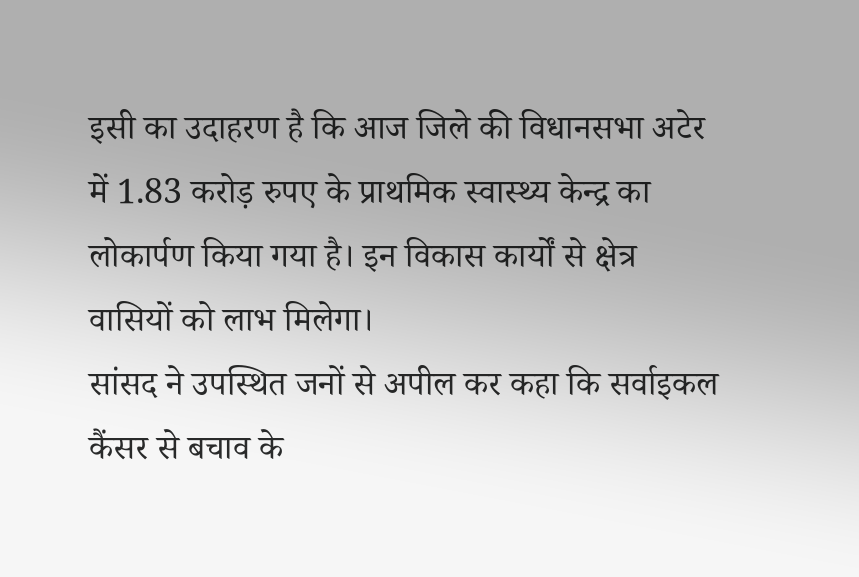इसी का उदाहरण है कि आज जिले की विधानसभा अटेर में 1.83 करोड़ रुपए के प्राथमिक स्वास्थ्य केन्द्र का लोकार्पण किया गया है। इन विकास कार्यों से क्षेत्र वासियों को लाभ मिलेगा।
सांसद ने उपस्थित जनों से अपील कर कहा कि सर्वाइकल कैंसर से बचाव के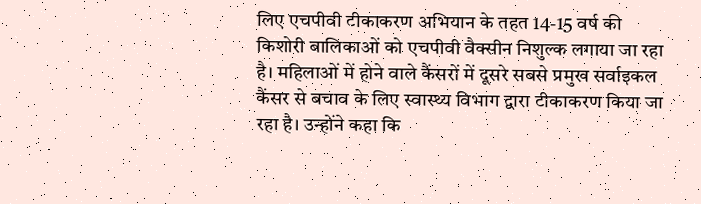लिए एचपीवी टीकाकरण अभियान के तहत 14-15 वर्ष की किशोरी बालिकाओं को एचपीवी वैक्सीन निशुल्क लगाया जा रहा है। महिलाओं में होने वाले कैंसरों में दूसरे सबसे प्रमुख सर्वाइकल कैंसर से बचाव के लिए स्वास्थ्य विभाग द्वारा टीकाकरण किया जा रहा है। उन्होंने कहा कि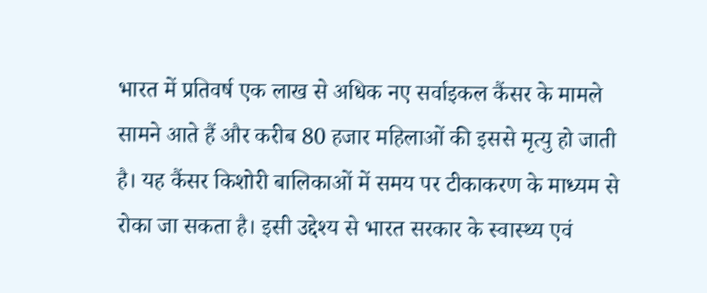भारत में प्रतिवर्ष एक लाख से अधिक नए सर्वाइकल कैंसर के मामले सामने आते हैं और करीब 80 हजार महिलाओं की इससे मृत्यु हो जाती है। यह कैंसर किशोरी बालिकाओं में समय पर टीकाकरण के माध्यम से रोका जा सकता है। इसी उद्देश्य से भारत सरकार के स्वास्थ्य एवं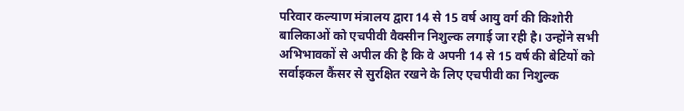परिवार कल्याण मंत्रालय द्वारा 14 से 15 वर्ष आयु वर्ग की किशोरी बालिकाओं को एचपीवी वैक्सीन निशुल्क लगाई जा रही है। उन्होंने सभी अभिभावकों से अपील की है कि वे अपनी 14 से 15 वर्ष की बेटियों को सर्वाइकल कैंसर से सुरक्षित रखने के लिए एचपीवी का निशुल्क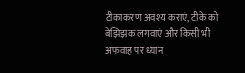टीकाकरण अवश्य कराएं, टीके को बेझिझक लगवाएं और किसी भी अफवाह पर ध्यान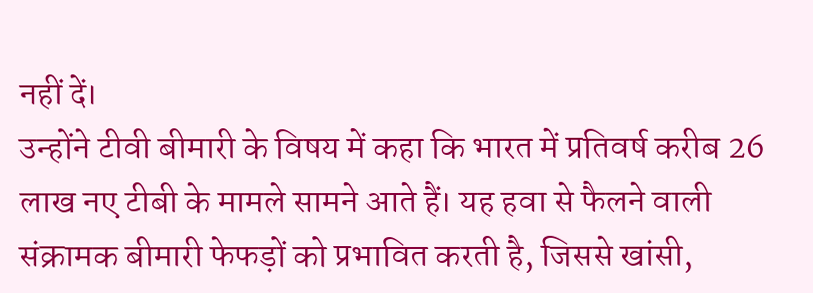नहीं दें।
उन्होंने टीवी बीमारी के विषय में कहा कि भारत में प्रतिवर्ष करीब 26 लाख नए टीबी के मामले सामने आते हैं। यह हवा से फैलने वाली संक्रामक बीमारी फेफड़ों को प्रभावित करती है, जिससे खांसी,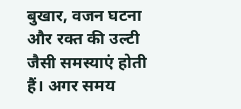बुखार, वजन घटना और रक्त की उल्टी जैसी समस्याएं होती हैं। अगर समय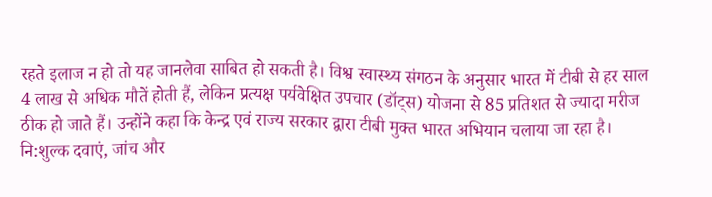रहते इलाज न हो तो यह जानलेवा साबित हो सकती है। विश्व स्वास्थ्य संगठन के अनुसार भारत में टीबी से हर साल 4 लाख से अधिक मौतें होती हैं, लेकिन प्रत्यक्ष पर्यवेक्षित उपचार (डॉट्स) योजना से 85 प्रतिशत से ज्यादा मरीज ठीक हो जाते हैं। उन्होंने कहा कि केन्द्र एवं राज्य सरकार द्वारा टीबी मुक्त भारत अभियान चलाया जा रहा है। नि:शुल्क दवाएं, जांच और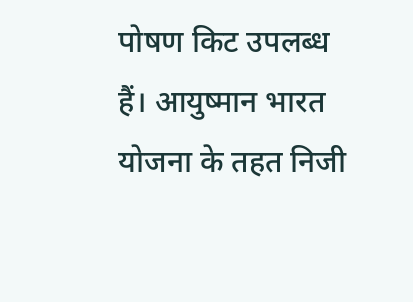पोषण किट उपलब्ध हैं। आयुष्मान भारत योजना के तहत निजी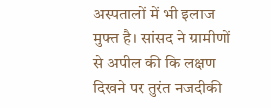अस्पतालों में भी इलाज मुफ्त है। सांसद ने ग्रामीणों से अपील की कि लक्षण दिखने पर तुरंत नजदीकी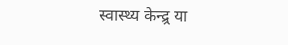स्वास्थ्य केन्द्र्र या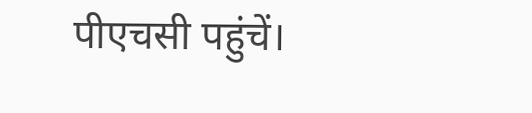पीएचसी पहुंचें।